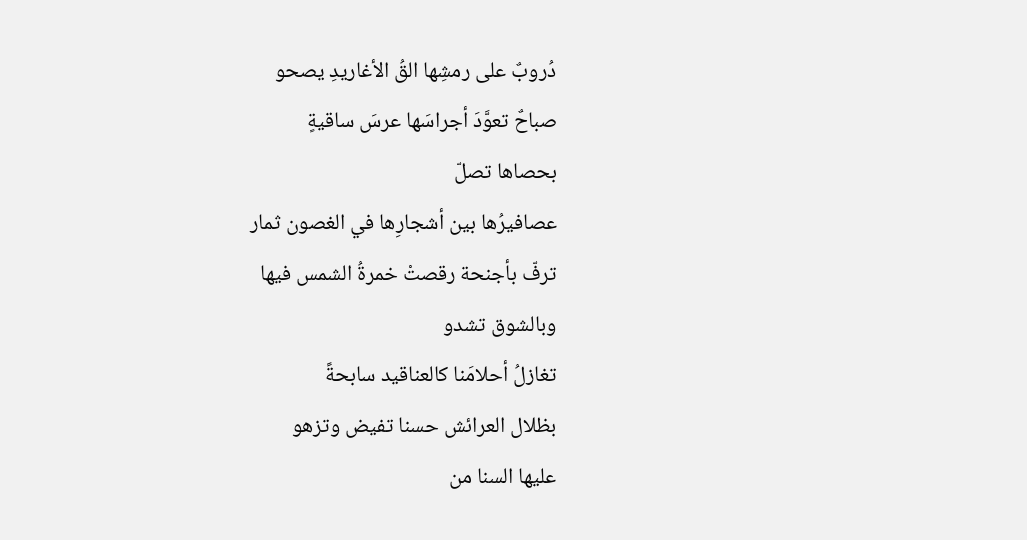دُروبٌ على رمشِها القُ الأغاريدِ يصحو
صباحٌ تعوَّدَ أجراسَها عرسَ ساقيةٍ
بحصاها تصلّ
عصافيرُها بين أشجارِها في الغصون ثمار
ترفّ بأجنحة رقصتْ خمرةُ الشمس فيها
وبالشوق تشدو
تغازلُ أحلامَنا كالعناقيد سابحةً
بظلال العرائش حسنا تفيض وتزهو
عليها السنا من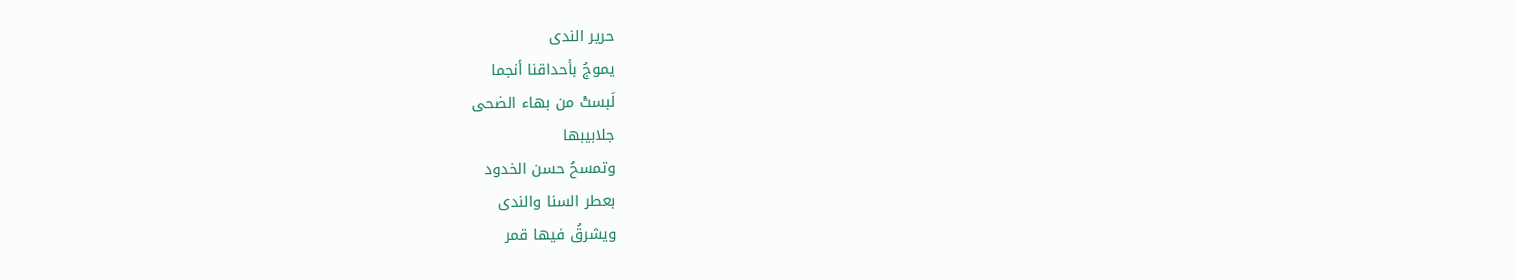حرير الندى
يموجُ بأحداقنا أنجما
لَبستْ من بهاء الضحى
جلابيبها
وتمسحُ حسن الخدود
بعطر السنا والندى
ويشرقُ فيها قمر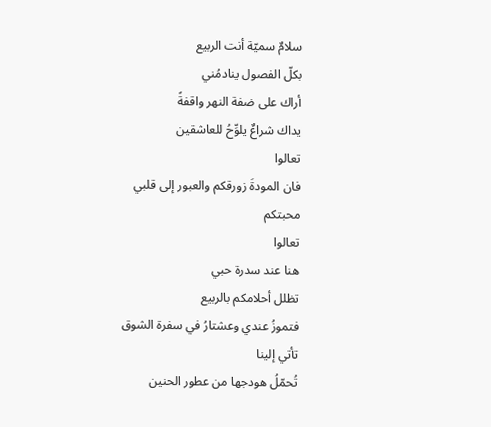سلامٌ سميّة أنت الربيع
بكلّ الفصول ينادمُني
أراك على ضفة النهر واقفةً
يداك شراعٌ يلوِّحُ للعاشقين
تعالوا
فان المودةَ زورقكم والعبور إلى قلبي
محبتكم
تعالوا
هنا عند سدرة حبي
تظلل أحلامكم بالربيع
فتموزُ عندي وعشتارُ في سفرة الشوق
تأتي إلينا
تُحمّلُ هودجها من عطور الحنين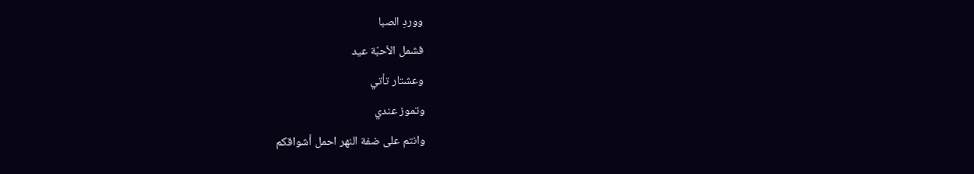ووردِ الصبا
فشمل الأحبّة عيد
وعشتار تأتي
وتموز عندي
وانتم على ضفة النهر احمل أشواقكم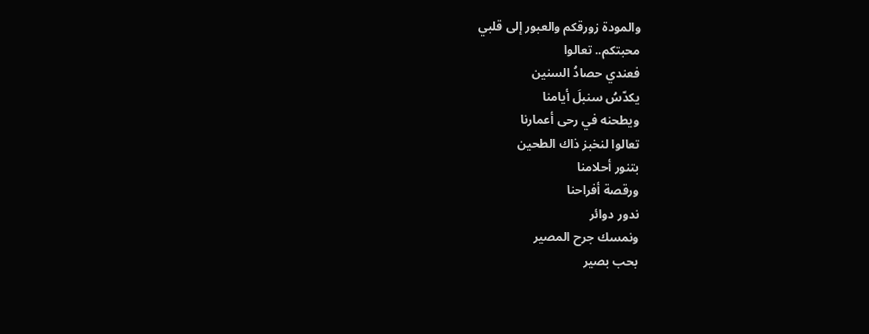والمودة زورقكم والعبور إلى قلبي
محبتكم.. تعالوا
فعندي حصادُ السنين
يكدّسُ سنبلَ أيامنا
ويطحنه في رحى أعمارنا
تعالوا لنخبز ذاك الطحين
بتنور أحلامنا
ورقصة أفراحنا
ندور دوائر
ونمسك جرح المصير
بحب بصير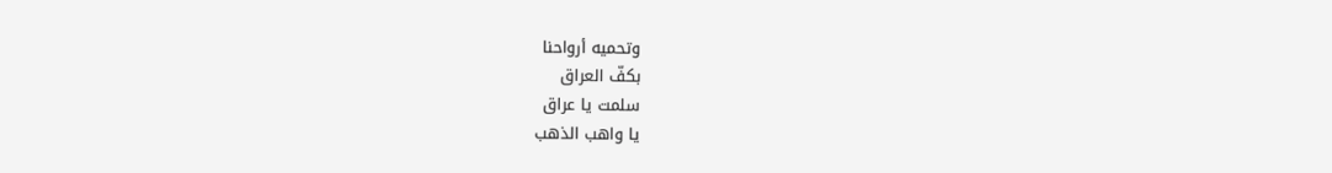وتحميه أرواحنا
بكفّ العراق
سلمت يا عراق
يا واهب الذهب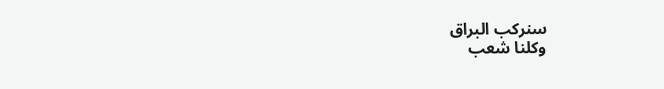سنركب البراق
وكلنا شعب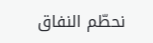نحطّم النفاق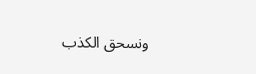ونسحق الكذب